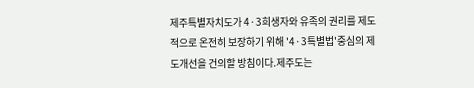제주특별자치도가 4·3희생자와 유족의 권리를 제도적으로 온전히 보장하기 위해 '4·3특별법'중심의 제도개선을 건의할 방침이다.제주도는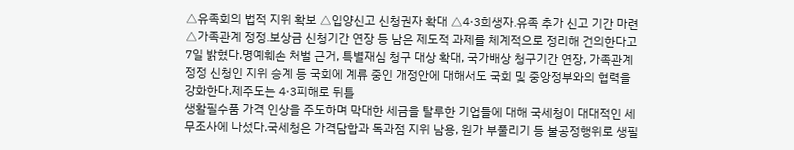△유족회의 법적 지위 확보 △입양신고 신청권자 확대 △4·3희생자․유족 추가 신고 기간 마련 △가족관계 정정․보상금 신청기간 연장 등 남은 제도적 과제를 체계적으로 정리해 건의한다고 7일 밝혔다.명예훼손 처벌 근거, 특별재심 청구 대상 확대, 국가배상 청구기간 연장, 가족관계 정정 신청인 지위 승계 등 국회에 계류 중인 개정안에 대해서도 국회 및 중앙정부와의 협력을 강화한다.제주도는 4·3피해로 뒤틀
생활필수품 가격 인상을 주도하며 막대한 세금을 탈루한 기업들에 대해 국세청이 대대적인 세무조사에 나섰다.국세청은 가격담합과 독과점 지위 남용, 원가 부풀리기 등 불공정행위로 생필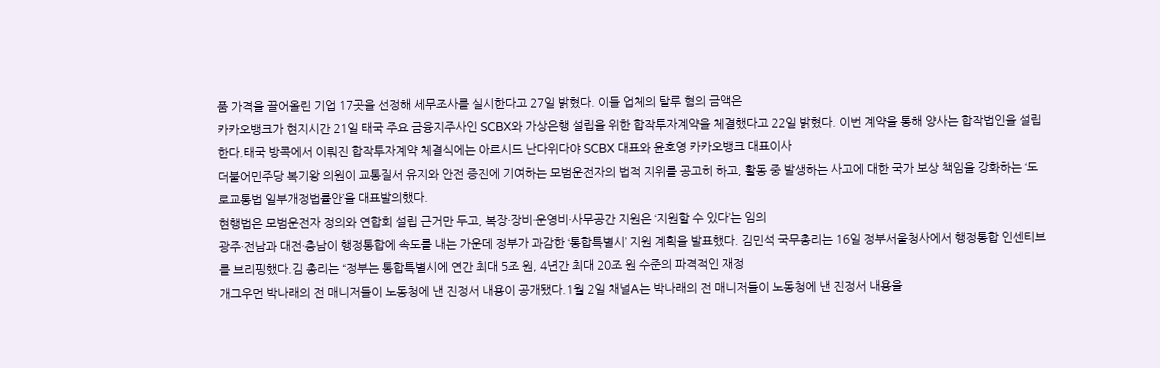품 가격을 끌어올린 기업 17곳을 선정해 세무조사를 실시한다고 27일 밝혔다. 이들 업체의 탈루 혐의 금액은
카카오뱅크가 현지시간 21일 태국 주요 금융지주사인 SCBX와 가상은행 설립을 위한 합작투자계약을 체결했다고 22일 밝혔다. 이번 계약을 통해 양사는 합작법인을 설립한다.태국 방콕에서 이뤄진 합작투자계약 체결식에는 아르시드 난다위다야 SCBX 대표와 윤호영 카카오뱅크 대표이사
더불어민주당 복기왕 의원이 교통질서 유지와 안전 증진에 기여하는 모범운전자의 법적 지위를 공고히 하고, 활동 중 발생하는 사고에 대한 국가 보상 책임을 강화하는 ‘도로교통법 일부개정법률안’을 대표발의했다.
현행법은 모범운전자 정의와 연합회 설립 근거만 두고, 복장·장비·운영비·사무공간 지원은 ‘지원할 수 있다’는 임의
광주·전남과 대전·충남이 행정통합에 속도를 내는 가운데 정부가 과감한 ‘통합특별시’ 지원 계획을 발표했다. 김민석 국무총리는 16일 정부서울청사에서 행정통합 인센티브를 브리핑했다.김 총리는 “정부는 통합특별시에 연간 최대 5조 원, 4년간 최대 20조 원 수준의 파격적인 재정
개그우먼 박나래의 전 매니저들이 노동청에 낸 진정서 내용이 공개됐다.1월 2일 채널A는 박나래의 전 매니저들이 노동청에 낸 진정서 내용을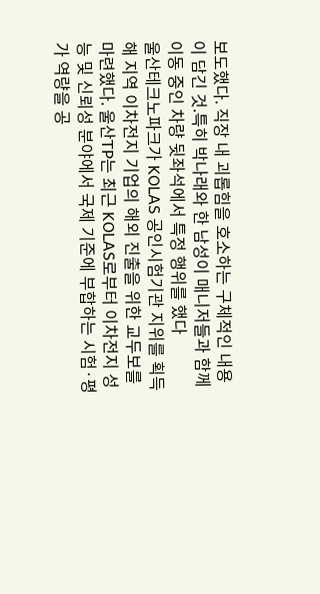보도했다. 직장 내 괴롭힘을 호소하는 구체적인 내용이 담긴 것.특히 박나래와 한 남성이 매니저들과 함께 이동 중인 차량 뒷좌석에서 특정 행위를 했다
울산테크노파크가 KOLAS 공인시험기관 지위를 획득해 지역 이차전지 기업의 해외 진출을 위한 교두보를 마련했다. 울산TP는 최근 KOLAS로부터 이차전지 성능 및 신뢰성 분야에서 국제 기준에 부합하는 시험·평가 역량을 공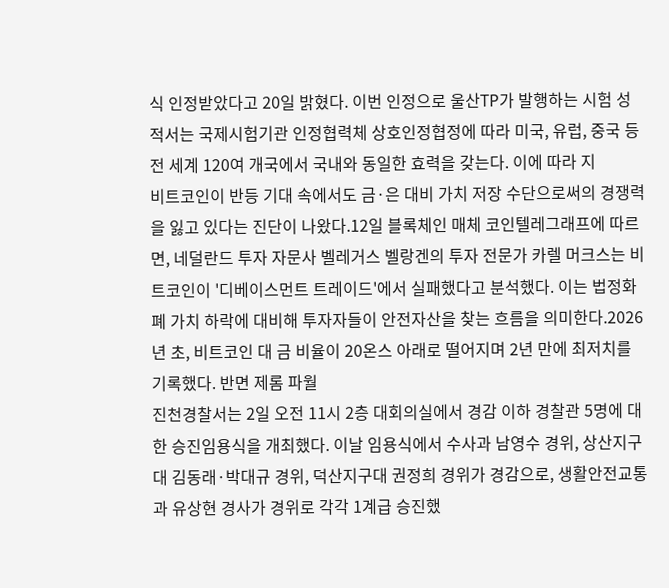식 인정받았다고 20일 밝혔다. 이번 인정으로 울산TP가 발행하는 시험 성적서는 국제시험기관 인정협력체 상호인정협정에 따라 미국, 유럽, 중국 등 전 세계 120여 개국에서 국내와 동일한 효력을 갖는다. 이에 따라 지
비트코인이 반등 기대 속에서도 금·은 대비 가치 저장 수단으로써의 경쟁력을 잃고 있다는 진단이 나왔다.12일 블록체인 매체 코인텔레그래프에 따르면, 네덜란드 투자 자문사 벨레거스 벨랑겐의 투자 전문가 카렐 머크스는 비트코인이 '디베이스먼트 트레이드'에서 실패했다고 분석했다. 이는 법정화폐 가치 하락에 대비해 투자자들이 안전자산을 찾는 흐름을 의미한다.2026년 초, 비트코인 대 금 비율이 20온스 아래로 떨어지며 2년 만에 최저치를 기록했다. 반면 제롬 파월
진천경찰서는 2일 오전 11시 2층 대회의실에서 경감 이하 경찰관 5명에 대한 승진임용식을 개최했다. 이날 임용식에서 수사과 남영수 경위, 상산지구대 김동래·박대규 경위, 덕산지구대 권정희 경위가 경감으로, 생활안전교통과 유상현 경사가 경위로 각각 1계급 승진했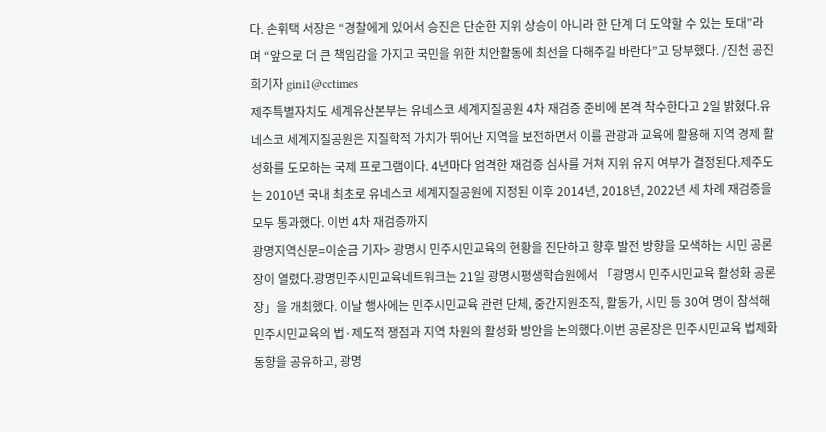다. 손휘택 서장은 “경찰에게 있어서 승진은 단순한 지위 상승이 아니라 한 단계 더 도약할 수 있는 토대”라며 “앞으로 더 큰 책임감을 가지고 국민을 위한 치안활동에 최선을 다해주길 바란다”고 당부했다. /진천 공진희기자 gini1@cctimes
제주특별자치도 세계유산본부는 유네스코 세계지질공원 4차 재검증 준비에 본격 착수한다고 2일 밝혔다.유네스코 세계지질공원은 지질학적 가치가 뛰어난 지역을 보전하면서 이를 관광과 교육에 활용해 지역 경제 활성화를 도모하는 국제 프로그램이다. 4년마다 엄격한 재검증 심사를 거쳐 지위 유지 여부가 결정된다.제주도는 2010년 국내 최초로 유네스코 세계지질공원에 지정된 이후 2014년, 2018년, 2022년 세 차례 재검증을 모두 통과했다. 이번 4차 재검증까지
광명지역신문=이순금 기자> 광명시 민주시민교육의 현황을 진단하고 향후 발전 방향을 모색하는 시민 공론장이 열렸다.광명민주시민교육네트워크는 21일 광명시평생학습원에서 「광명시 민주시민교육 활성화 공론장」을 개최했다. 이날 행사에는 민주시민교육 관련 단체, 중간지원조직, 활동가, 시민 등 30여 명이 참석해 민주시민교육의 법·제도적 쟁점과 지역 차원의 활성화 방안을 논의했다.이번 공론장은 민주시민교육 법제화 동향을 공유하고, 광명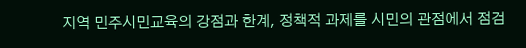지역 민주시민교육의 강점과 한계, 정책적 과제를 시민의 관점에서 점검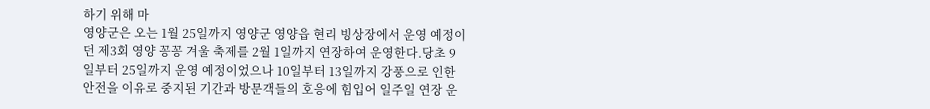하기 위해 마
영양군은 오는 1월 25일까지 영양군 영양읍 현리 빙상장에서 운영 예정이던 제3회 영양 꽁꽁 겨울 축제를 2월 1일까지 연장하여 운영한다.당초 9일부터 25일까지 운영 예정이었으나 10일부터 13일까지 강풍으로 인한 안전을 이유로 중지된 기간과 방문객들의 호응에 힘입어 일주일 연장 운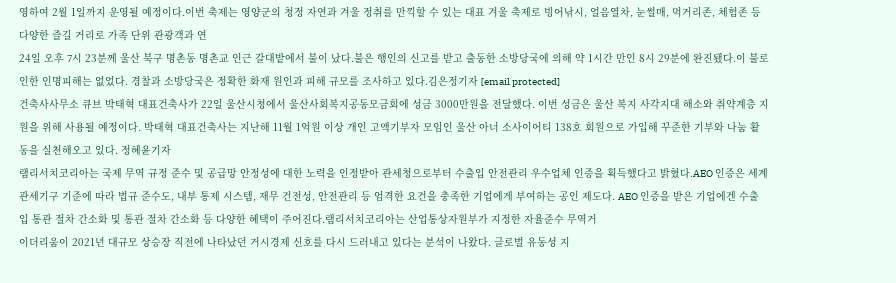영하여 2월 1일까지 운영될 예정이다.이번 축제는 영양군의 청정 자연과 겨울 정취를 만끽할 수 있는 대표 겨울 축제로 빙어낚시, 얼음열차, 눈썰매, 먹거리존, 체험존 등 다양한 즐길 거리로 가족 단위 관광객과 연
24일 오후 7시 23분께 울산 북구 명촌동 명촌교 인근 갈대밭에서 불이 났다.불은 행인의 신고를 받고 출동한 소방당국에 의해 약 1시간 만인 8시 29분에 완진됐다.이 불로 인한 인명피해는 없었다. 경찰과 소방당국은 정확한 화재 원인과 피해 규모를 조사하고 있다.김은정기자 [email protected]
건축사사무소 큐브 박태혁 대표건축사가 22일 울산시청에서 울산사회복지공동모금회에 성금 3000만원을 전달했다. 이번 성금은 울산 복지 사각지대 해소와 취약계층 지원을 위해 사용될 예정이다. 박태혁 대표건축사는 지난해 11월 1억원 이상 개인 고액기부자 모임인 울산 아너 소사이어티 138호 회원으로 가입해 꾸준한 기부와 나눔 활동을 실천해오고 있다. 정혜윤기자
램리서치코리아는 국제 무역 규정 준수 및 공급망 안정성에 대한 노력을 인정받아 관세청으로부터 수출입 안전관리 우수업체 인증을 획득했다고 밝혔다.AEO 인증은 세계관세기구 기준에 따라 법규 준수도, 내부 통제 시스템, 재무 건전성, 안전관리 등 엄격한 요건을 충족한 기업에게 부여하는 공인 제도다. AEO 인증을 받은 기업에겐 수출입 통관 절차 간소화 및 통관 절차 간소화 등 다양한 혜택이 주어진다.램리서치코리아는 산업통상자원부가 지정한 자율준수 무역거
이더리움이 2021년 대규모 상승장 직전에 나타났던 거시경제 신호를 다시 드러내고 있다는 분석이 나왔다. 글로벌 유동성 지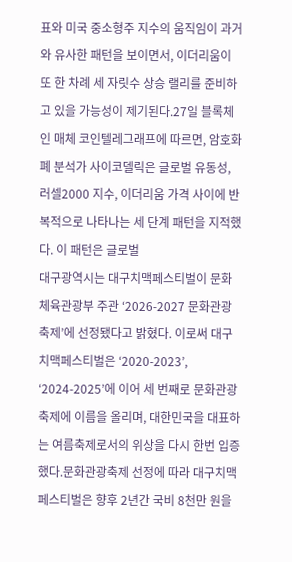표와 미국 중소형주 지수의 움직임이 과거와 유사한 패턴을 보이면서, 이더리움이 또 한 차례 세 자릿수 상승 랠리를 준비하고 있을 가능성이 제기된다.27일 블록체인 매체 코인텔레그래프에 따르면, 암호화폐 분석가 사이코델릭은 글로벌 유동성, 러셀2000 지수, 이더리움 가격 사이에 반복적으로 나타나는 세 단계 패턴을 지적했다. 이 패턴은 글로벌
대구광역시는 대구치맥페스티벌이 문화체육관광부 주관 ‘2026-2027 문화관광축제’에 선정됐다고 밝혔다. 이로써 대구치맥페스티벌은 ‘2020-2023’, ‘2024-2025’에 이어 세 번째로 문화관광축제에 이름을 올리며, 대한민국을 대표하는 여름축제로서의 위상을 다시 한번 입증했다.문화관광축제 선정에 따라 대구치맥페스티벌은 향후 2년간 국비 8천만 원을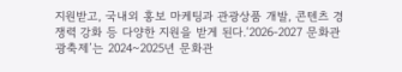지원받고, 국내외 홍보 마케팅과 관광상품 개발, 콘텐츠 경쟁력 강화 등 다양한 지원을 받게 된다.‘2026-2027 문화관광축제’는 2024~2025년 문화관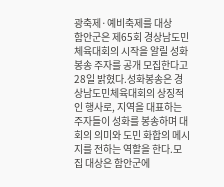광축제·예비축제를 대상
함안군은 제65회 경상남도민체육대회의 시작을 알릴 성화봉송 주자를 공개 모집한다고 28일 밝혔다.성화봉송은 경상남도민체육대회의 상징적인 행사로, 지역을 대표하는 주자들이 성화를 봉송하며 대회의 의미와 도민 화합의 메시지를 전하는 역할을 한다.모집 대상은 함안군에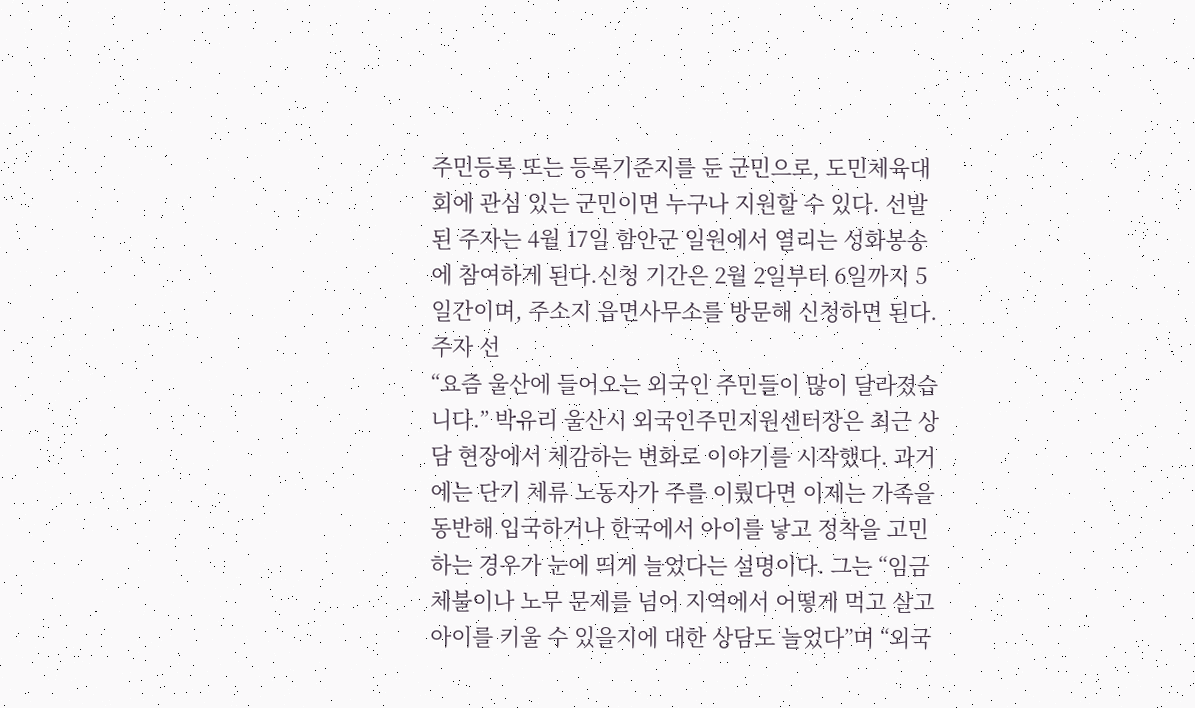주민등록 또는 등록기준지를 둔 군민으로, 도민체육대회에 관심 있는 군민이면 누구나 지원할 수 있다. 선발된 주자는 4월 17일 함안군 일원에서 열리는 성화봉송에 참여하게 된다.신청 기간은 2월 2일부터 6일까지 5일간이며, 주소지 읍면사무소를 방문해 신청하면 된다. 주자 선
“요즘 울산에 들어오는 외국인 주민들이 많이 달라졌습니다.” 박유리 울산시 외국인주민지원센터장은 최근 상담 현장에서 체감하는 변화로 이야기를 시작했다. 과거에는 단기 체류 노동자가 주를 이뤘다면 이제는 가족을 동반해 입국하거나 한국에서 아이를 낳고 정착을 고민하는 경우가 눈에 띄게 늘었다는 설명이다. 그는 “임금체불이나 노무 문제를 넘어 지역에서 어떻게 먹고 살고 아이를 키울 수 있을지에 대한 상담도 늘었다”며 “외국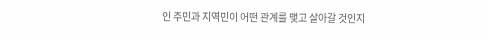인 주민과 지역민이 어떤 관계를 맺고 살아갈 것인지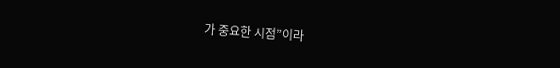가 중요한 시점”이라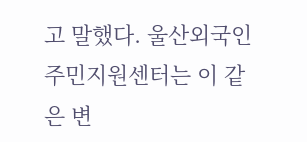고 말했다. 울산외국인주민지원센터는 이 같은 변